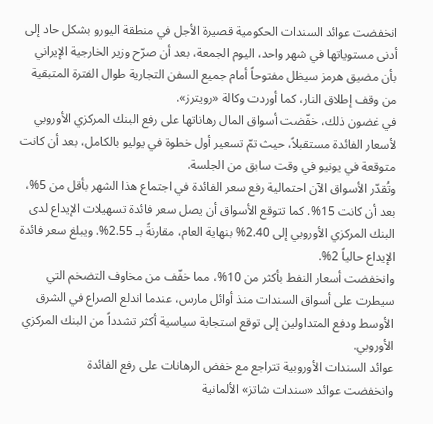انخفضت عوائد السندات الحكومية قصيرة الأجل في منطقة اليورو بشكل حاد إلى أدنى مستوياتها في شهر واحد، اليوم الجمعة، بعد أن صرّح وزير الخارجية الإيراني بأن مضيق هرمز سيظل مفتوحاً أمام جميع السفن التجارية طوال الفترة المتبقية من وقف إطلاق النار، كما أوردت وكالة «رويترز».
في غضون ذلك، خفّضت أسواق المال رهاناتها على رفع البنك المركزي الأوروبي لأسعار الفائدة مستقبلاً، حيث تمّ تسعير أول خطوة في يوليو بالكامل، بعد أن كانت متوقعة في يونيو في وقت سابق من الجلسة.
وتُقدّر الأسواق الآن احتمالية رفع سعر الفائدة في اجتماع هذا الشهر بأقل من 5%، بعد أن كانت 15%. كما تتوقع الأسواق أن يصل سعر فائدة تسهيلات الإيداع لدى البنك المركزي الأوروبي إلى 2.40% بنهاية العام، مقارنةً بـ 2.55%. ويبلغ سعر فائدة الإيداع حالياً 2%.
وانخفضت أسعار النفط بأكثر من 10%، مما خفّف من مخاوف التضخم التي سيطرت على أسواق السندات منذ أوائل مارس، عندما اندلع الصراع في الشرق الأوسط ودفع المتداولين إلى توقع استجابة سياسية أكثر تشدداً من البنك المركزي الأوروبي.
عوائد السندات الأوروبية تتراجع مع خفض الرهانات على رفع الفائدة
وانخفضت عوائد «سندات شاتز» الألمانية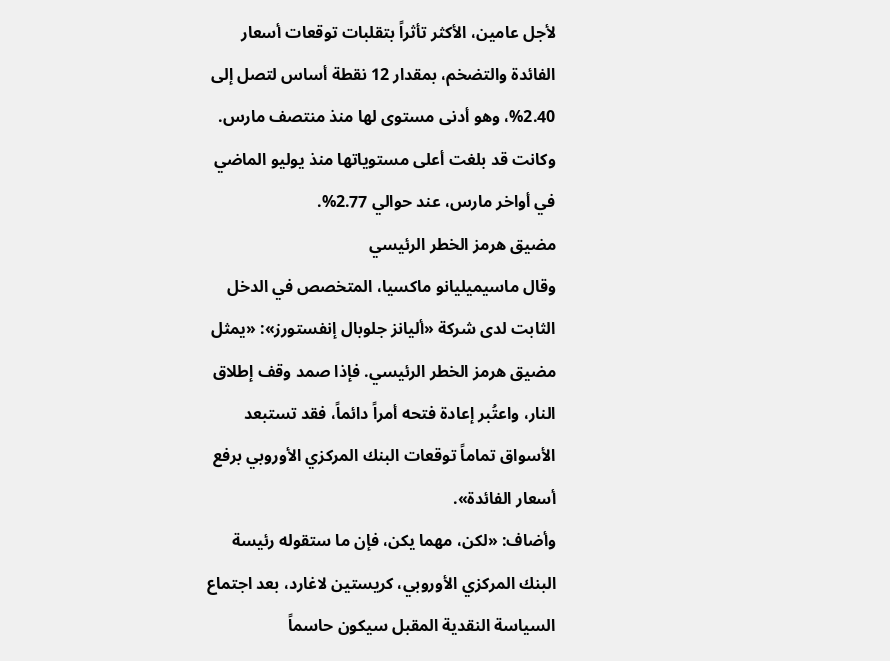لأجل عامين، الأكثر تأثراً بتقلبات توقعات أسعار الفائدة والتضخم، بمقدار 12 نقطة أساس لتصل إلى 2.40%، وهو أدنى مستوى لها منذ منتصف مارس. وكانت قد بلغت أعلى مستوياتها منذ يوليو الماضي في أواخر مارس، عند حوالي 2.77%.
مضيق هرمز الخطر الرئيسي
وقال ماسيميليانو ماكسيا، المتخصص في الدخل الثابت لدى شركة «أليانز جلوبال إنفستورز»: «يمثل مضيق هرمز الخطر الرئيسي. فإذا صمد وقف إطلاق النار، واعتُبر إعادة فتحه أمراً دائماً، فقد تستبعد الأسواق تماماً توقعات البنك المركزي الأوروبي برفع أسعار الفائدة».
وأضاف: «لكن، مهما يكن، فإن ما ستقوله رئيسة البنك المركزي الأوروبي، كريستين لاغارد، بعد اجتماع السياسة النقدية المقبل سيكون حاسماً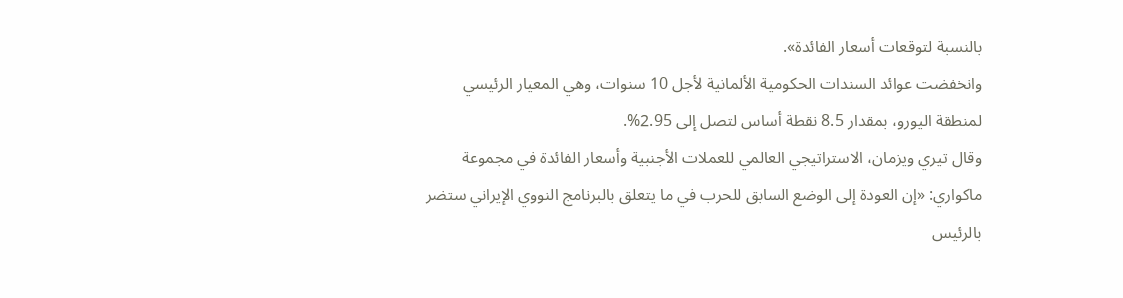بالنسبة لتوقعات أسعار الفائدة».
وانخفضت عوائد السندات الحكومية الألمانية لأجل 10 سنوات، وهي المعيار الرئيسي لمنطقة اليورو، بمقدار 8.5 نقطة أساس لتصل إلى 2.95%.
وقال تيري ويزمان، الاستراتيجي العالمي للعملات الأجنبية وأسعار الفائدة في مجموعة ماكواري: «إن العودة إلى الوضع السابق للحرب في ما يتعلق بالبرنامج النووي الإيراني ستضر بالرئيس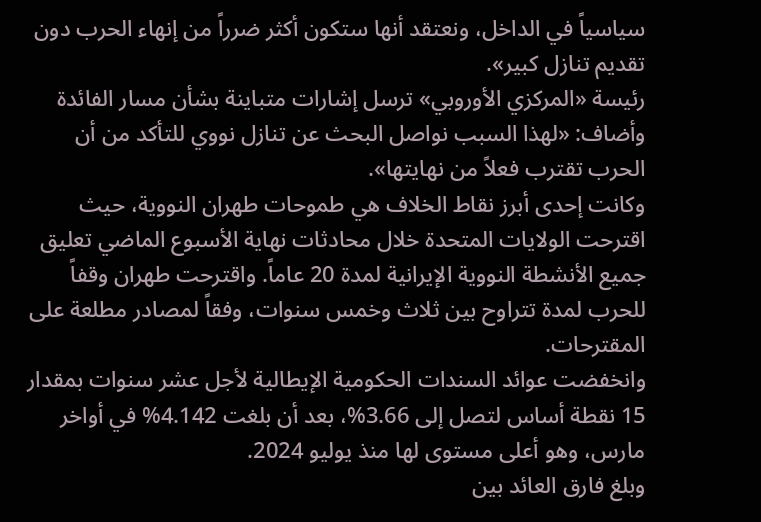سياسياً في الداخل، ونعتقد أنها ستكون أكثر ضرراً من إنهاء الحرب دون تقديم تنازل كبير».
رئيسة «المركزي الأوروبي» ترسل إشارات متباينة بشأن مسار الفائدة
وأضاف: «لهذا السبب نواصل البحث عن تنازل نووي للتأكد من أن الحرب تقترب فعلاً من نهايتها».
وكانت إحدى أبرز نقاط الخلاف هي طموحات طهران النووية، حيث اقترحت الولايات المتحدة خلال محادثات نهاية الأسبوع الماضي تعليق جميع الأنشطة النووية الإيرانية لمدة 20 عاماً. واقترحت طهران وقفاً للحرب لمدة تتراوح بين ثلاث وخمس سنوات، وفقاً لمصادر مطلعة على المقترحات.
وانخفضت عوائد السندات الحكومية الإيطالية لأجل عشر سنوات بمقدار 15 نقطة أساس لتصل إلى 3.66%، بعد أن بلغت 4.142% في أواخر مارس، وهو أعلى مستوى لها منذ يوليو 2024.
وبلغ فارق العائد بين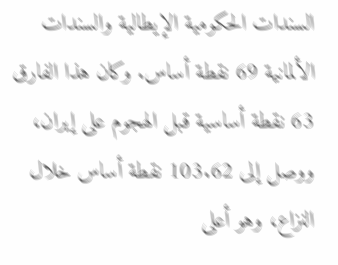السندات الحكومية الإيطالية والسندات الألمانية 69 نقطة أساس. وكان هذا الفارق 63 نقطة أساسية قبل الهجوم على إيران، ووصل إلى 103.62 نقطة أساس خلال النزاع، وهو أعلى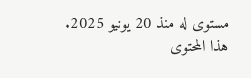مستوى له منذ 20 يونيو 2025.
هذا المحتوى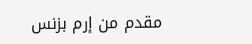مقدم من إرم بزنس